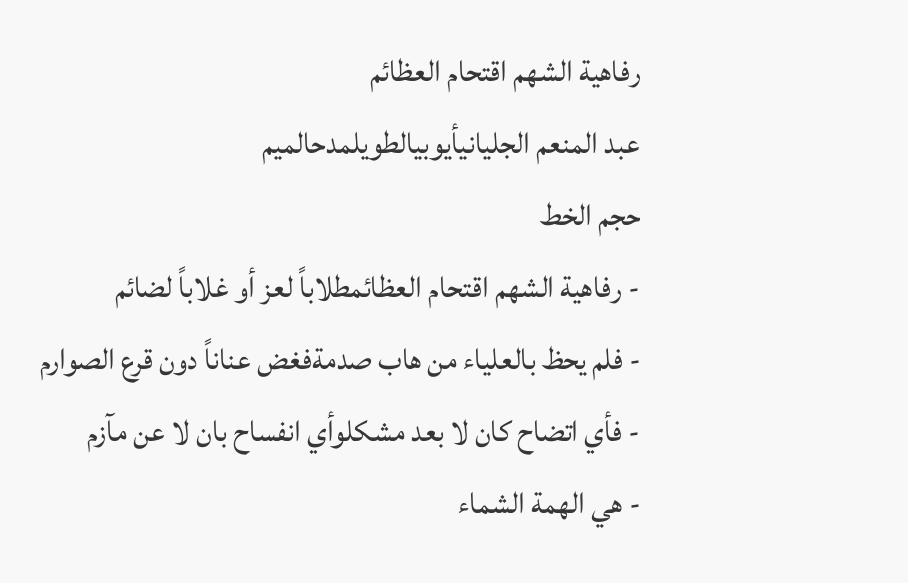رفاهية الشهم اقتحام العظائم
عبد المنعم الجليانيأيوبيالطويلمدحالميم
حجم الخط
- رفاهية الشهم اقتحام العظائمطلاباً لعز أو غلاباً لضائم
- فلم يحظ بالعلياء من هاب صدمةفغض عناناً دون قرع الصوارم
- فأي اتضاح كان لا بعد مشكلوأي انفساح بان لا عن مآزم
- هي الهمة الشماء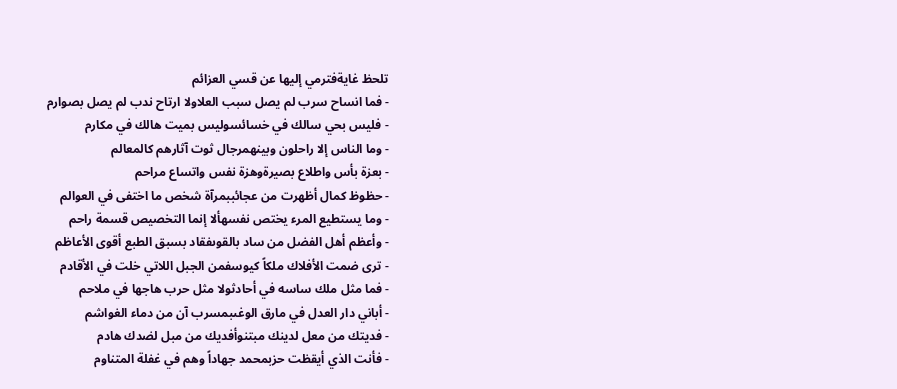تلحظ غايةفترمي إليها عن قسي العزائم
- فما انساح سرب لم يصل سبب العلاولا ارتاح ندب لم يصل بصوارم
- فليس بحي سالك في خسائسوليس بميت هالك في مكارم
- وما الناس إلا راحلون وبينهمرجال ثوت آثارهم كالمعالم
- بعزة بأس واطلاع بصيرةوهزة نفس واتساع مراحم
- حظوظ كمال أظهرت من عجائببمرآة شخص ما اختفى في العوالم
- وما يستطيع المرء يختص نفسهألا إنما التخصيص قسمة راحم
- وأعظم أهل الفضل من ساد بالقوىفقاد بسبق الطبع أقوى الأعاظم
- ترى ضمت الأفلاك ملكاً كيوسفمن الجبل اللاتي خلت في الأقادم
- فما مثل ملك ساسه في أحادثولا مثل حرب هاجها في ملاحم
- أباني دار العدل في مارق الوغىبمسرب آن من دماء الغواشم
- فديتك من معل لدينك مبتنوأفديك من مبل لضدك هادم
- فأنت الذي أيقظت حزبمحمد جهاداً وهم في غفلة المتناوم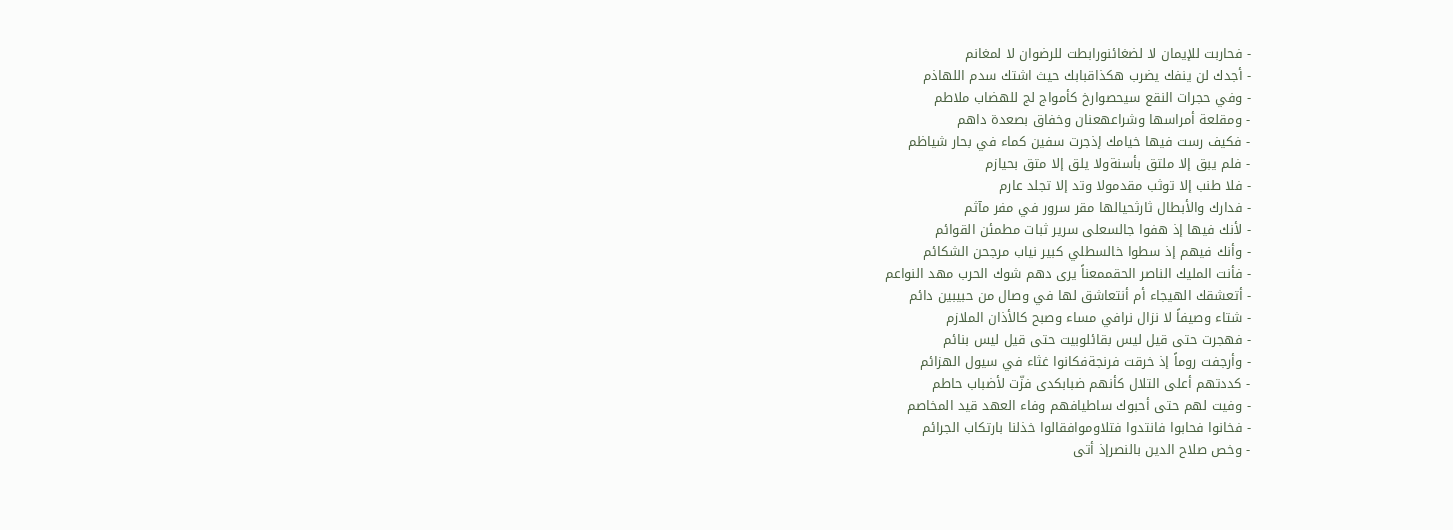- فحاربت للإيمان لا لضغائنورابطت للرضوان لا لمغانم
- أجدك لن ينفك يضرب هكذاقبابك حيث اشتك سدم اللهاذم
- وفي حجرات النقع سيحصوارخ كأمواج لج للهضاب ملاطم
- ومقلعة أمراسها وشراعهعنان وخفاق بصعدة داهم
- فكيف رست فيها خيامك إذجرت سفين كماء في بحار شياظم
- فلم يبق إلا ملتق بأسنةولا يلق إلا متق بحيازم
- فلا طنب إلا توثب مقدمولا وتد إلا تجلد عارم
- فدارك والأبطال ثارثحيالها مقر سرور في مفر مآثم
- لأنك فيها إذ هفوا جالسعلى سرير ثبات مطمئن القوائم
- وأنك فيهم إذ سطوا خالسطلي كبير نياب مرجحن الشكائم
- فأنت المليك الناصر الحقممعناً يرى دهم شوك الحرب مهد النواعم
- أتعشقك الهيجاء أم أنتعاشق لها في وصال من حبيبين دائم
- شتاء وصيفاً لا نزال نرافي مساء وصبح كالأذان الملازم
- فهجرت حتى قيل ليس بقائلوبيت حتى قيل ليس بنائم
- وأرجفت روماً إذ خرقت فرنجةفكانوا غثاء في سيول الهزائم
- كددتهم أعلى التلال كأنهم ضبابكدى فزّت لأضباب حاطم
- وفيت لهم حتى أحبوك ساطيافهم وفاء العهد قيد المخاصم
- فخانوا فحابوا فانتدوا فتلاوموافقالوا خذلنا بارتكاب الجرائم
- وخص صلاح الدين بالنصرإذ أتى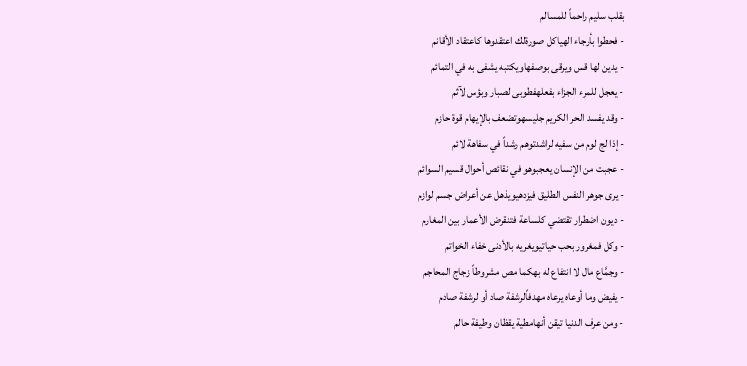بقلب سليم راحماً للمسالم
- فحطوا بأرجاء الهياكل صورةلك اعتقدوها كاعتقاد الأقانم
- يدين لها قس ويرقى بوصفهاويكتبه يشفى به في التمائم
- يعجل للمرء الجزاء بفعلهفطوبى لصبار وبؤس لآثم
- وقد يفسد الحر الكريم جليسهوتضعف بالإيهام قوة حازم
- إذا لج لوم من سفيه لراشدتوهم رشداً في سفاهة لائم
- عجبت من الإنسان يعجبوهو في نقائص أحوال قسيم السوائم
- يرى جوهر النفس الطليق فيزدهيويذهل عن أعراض جسم لوازم
- ديون اضطرار تقتضي كلساعة فتنقرض الأعمار بين المغارم
- وكل فمغرور بحب حياتيويغريه بالأدنى خفاء الخواتم
- وجمَّاع مال لا انتفاع له بهكما مص مشروطاً زجاج المحاجم
- يفيض وما أوعاه يرعاه مهدفاًلرشفة صاد أو لرشفة صادم
- ومن عرف الدنيا تيقن أنهامطية يقظان وطيفة حالم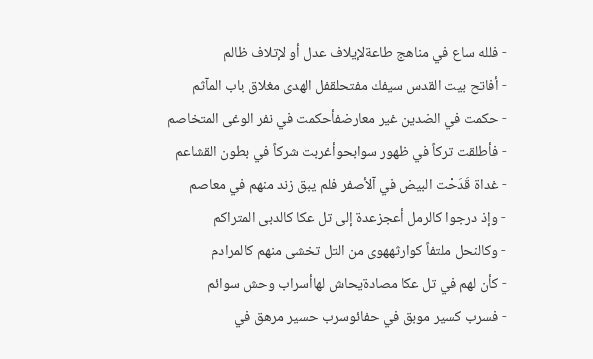- فلله ساع في مناهج طاعةلإيلاف عدل أو لإتلاف ظالم
- أفاتح بيت القدس سيفك مفتحلقفل الهدى مغلاق باب المآثم
- حكمت في الضدين غير معارضفأحكمت في نفر الوغى المتخاصم
- فأطلقت تركاً في ظهور سوابحوأغربت شركاً في بطون القشاعم
- غداة قَدَحْت البيض في آلأصفر فلم يبق زند منهم في معاصم
- وإذ درجوا كالرمل أعجزعدة إلى تل عكا كالدبى المتراكم
- وكالنحل ملتفاً كوارثههوى من التل تخشى منهم كالمرادم
- كأن لهم في تل عكا مصادةيحاش لهاأسراب وحش سوائم
- فسرب كسير موبق في حفائوسرب حسير مرهق في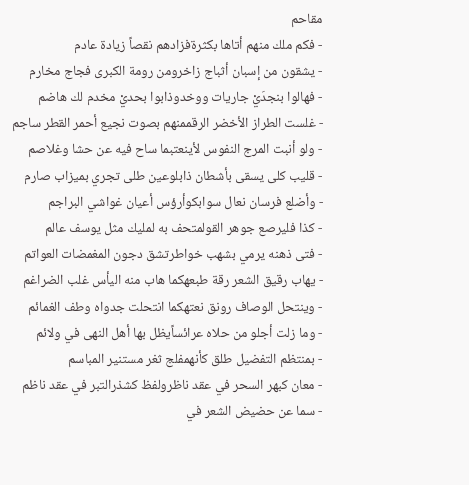مقاحم
- فكم ملك منهم أتاها بكثرةفزادهم نقصاً زيادة عادم
- يشقون من إسبان أثباج زاخرومن رومة الكبرى فجاج مخارم
- فهالوا بنجدَيْ جاريات ووخدوذابوا بحديْ مخدم لك هاضم
- غلست الطراز الأخضر الرقممنهم بصوت نجيع أحمر القطر ساجم
- ولو أنبت المرج النفوس لأينعتبما ساح فيه عن حشا وغلاصم
- قليب كلى يسقى بأشطان ذابلوعين طلى تجري بميزاب صارم
- وأضلع فرسان نعال سوابكوأرؤس أعيان غواشي البراجم
- كذا فليرصع جوهر القولمتحف به لمليك مثل يوسف عالم
- فتى ذهنه يرمي بشهب خواطرتشق دجون المغمضات العواتم
- يهاب رقيق الشعر رقة طبعهكما هاب منه اليأس غلب الضراغم
- وينتحل الوصاف رونق نعتهكما انتحلت جدواه وطف الغمائم
- وما زلت أجلو من حلاه عرائساًيظل بها أهل النهى في ولائم
- بمنتظم التفضيل طلق كأنهمفلج ثغر مستنير المباسم
- معان كبهر السحر في عقد ناظرولفظ كشذرالتبر في عقد ناظم
- سما عن حضيض الشعر في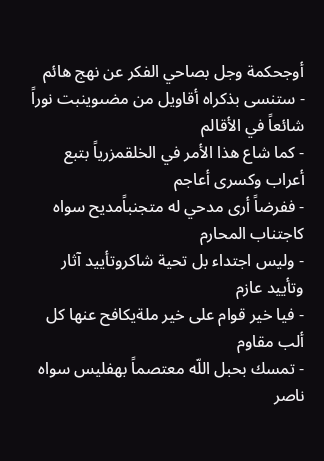أوجحكمة وجل بصاحي الفكر عن نهج هائم
- ستنسى بذكراه أقاويل من مضىوينبت نوراً شائعاً في الأقالم
- كما شاع هذا الأمر في الخلقمزرياً بتبع أعراب وكسرى أعاجم
- ففرضاً أرى مدحي له متجنباًمديح سواه كاجتناب المحارم
- وليس اجتداء بل تحية شاكروتأييد آثار وتأييد عازم
- فيا خير قوام على خير ملةيكافح عنها كل ألب مقاوم
- تمسك بحبل اللّه معتصماً بهفليس سواه ناصر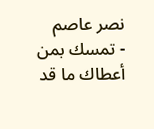نصر عاصم
- تمسك بمن أعطاك ما قد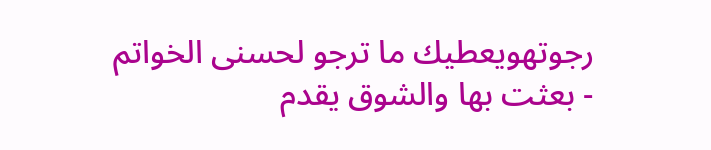رجوتهويعطيك ما ترجو لحسنى الخواتم
- بعثت بها والشوق يقدم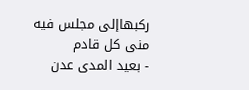ركبهاإلى مجلس فيه منى كل قادم
- بعيد المدى عدن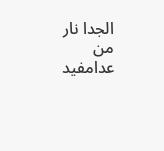الجدا نار من عدامفيد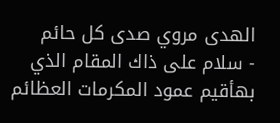الهدى مروي صدى كل حائم
- سلام على ذاك المقام الذي بهأقيم عمود المكرمات العظائم